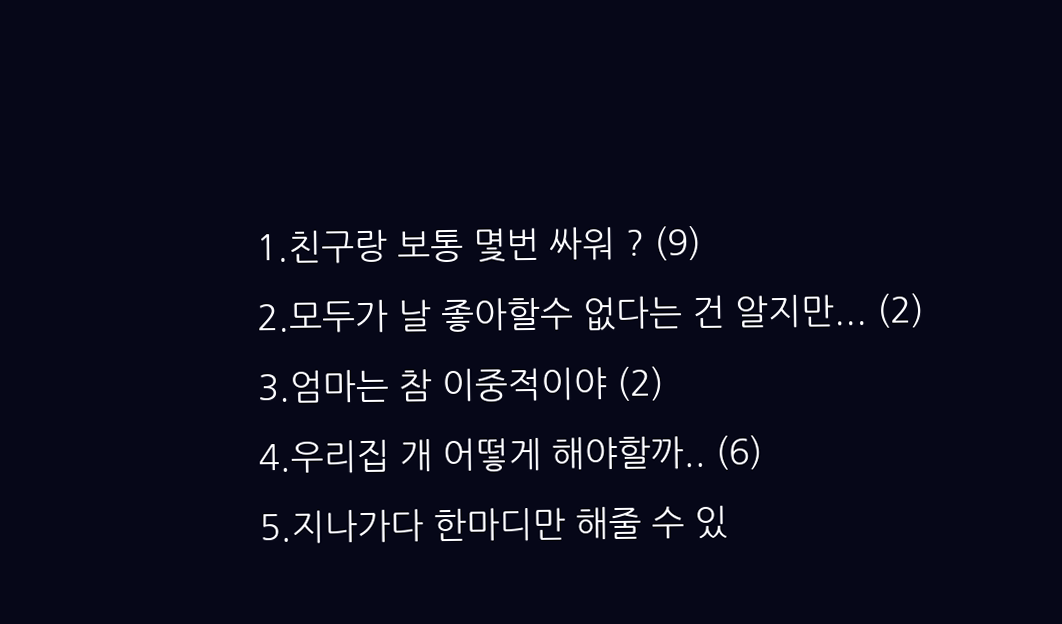1.친구랑 보통 몇번 싸워 ? (9)
2.모두가 날 좋아할수 없다는 건 알지만... (2)
3.엄마는 참 이중적이야 (2)
4.우리집 개 어떻게 해야할까.. (6)
5.지나가다 한마디만 해줄 수 있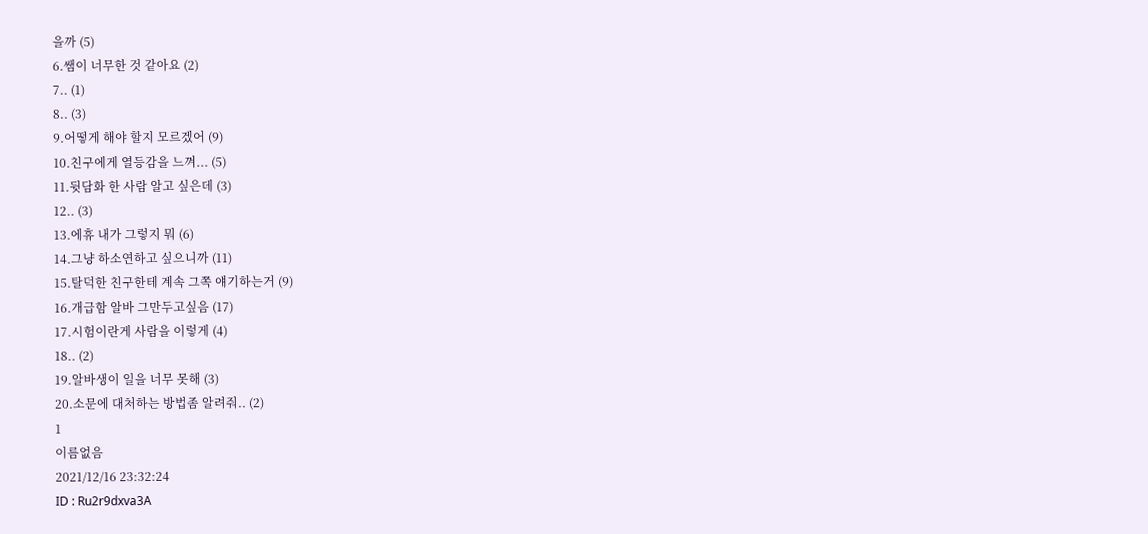을까 (5)
6.쌤이 너무한 것 같아요 (2)
7.. (1)
8.. (3)
9.어떻게 해야 할지 모르겠어 (9)
10.친구에게 열등감을 느껴... (5)
11.뒷담화 한 사람 알고 싶은데 (3)
12.. (3)
13.에휴 내가 그렇지 뭐 (6)
14.그냥 하소연하고 싶으니까 (11)
15.탈덕한 친구한테 계속 그쪽 얘기하는거 (9)
16.개급함 알바 그만두고싶음 (17)
17.시험이란게 사람을 이렇게 (4)
18.. (2)
19.알바생이 일을 너무 못해 (3)
20.소문에 대처하는 방법좀 알려줘.. (2)
1
이름없음
2021/12/16 23:32:24
ID : Ru2r9dxva3A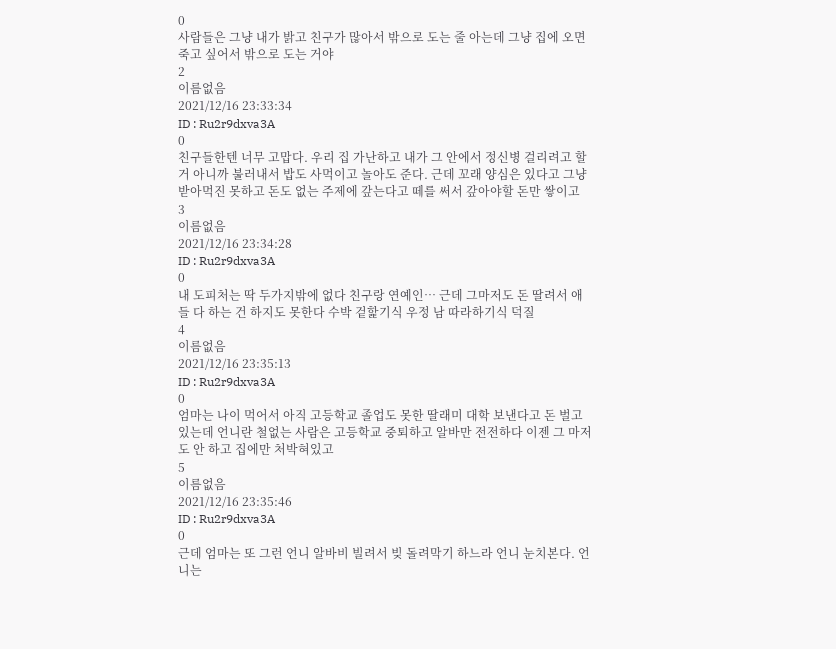0
사람들은 그냥 내가 밝고 친구가 많아서 밖으로 도는 줄 아는데 그냥 집에 오면 죽고 싶어서 밖으로 도는 거야
2
이름없음
2021/12/16 23:33:34
ID : Ru2r9dxva3A
0
친구들한텐 너무 고맙다. 우리 집 가난하고 내가 그 안에서 정신병 걸리려고 할 거 아니까 불러내서 밥도 사먹이고 놀아도 준다. 근데 꼬래 양심은 있다고 그냥 받아먹진 못하고 돈도 없는 주제에 갚는다고 떼를 써서 갚아야할 돈만 쌓이고
3
이름없음
2021/12/16 23:34:28
ID : Ru2r9dxva3A
0
내 도피처는 딱 두가지밖에 없다 친구랑 연예인… 근데 그마저도 돈 딸려서 애들 다 하는 건 하지도 못한다 수박 겉핥기식 우정 남 따라하기식 덕질
4
이름없음
2021/12/16 23:35:13
ID : Ru2r9dxva3A
0
엄마는 나이 먹어서 아직 고등학교 졸업도 못한 딸래미 대학 보낸다고 돈 벌고 있는데 언니란 철없는 사람은 고등학교 중퇴하고 알바만 전전하다 이젠 그 마저도 안 하고 집에만 처박혀있고
5
이름없음
2021/12/16 23:35:46
ID : Ru2r9dxva3A
0
근데 엄마는 또 그런 언니 알바비 빌려서 빚 돌려막기 하느라 언니 눈치본다. 언니는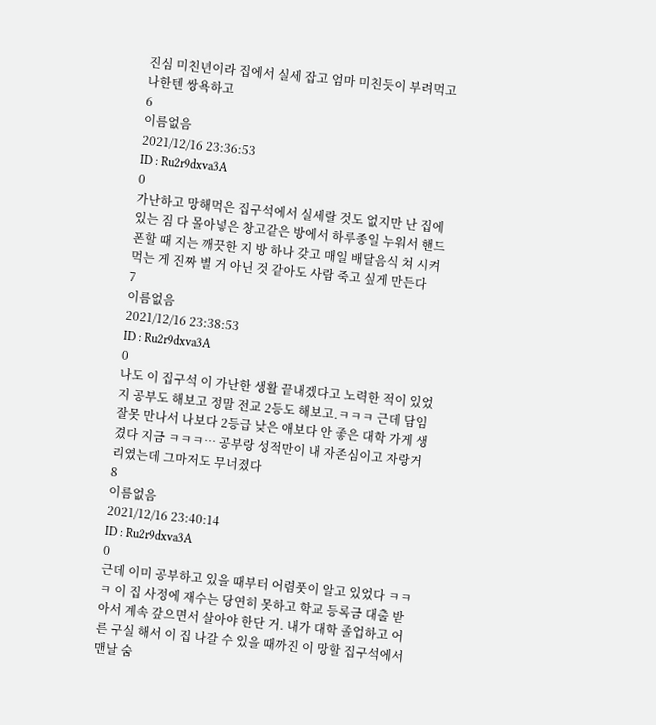진심 미친년이라 집에서 실세 잡고 엄마 미친듯이 부려먹고 나한텐 쌍욕하고
6
이름없음
2021/12/16 23:36:53
ID : Ru2r9dxva3A
0
가난하고 망해먹은 집구석에서 실세랄 것도 없지만 난 집에 있는 짐 다 몰아넣은 창고같은 방에서 하루종일 누워서 핸드폰할 때 지는 깨끗한 지 방 하나 갖고 매일 배달음식 쳐 시켜먹는 게 진짜 별 거 아닌 것 같아도 사람 죽고 싶게 만든다
7
이름없음
2021/12/16 23:38:53
ID : Ru2r9dxva3A
0
나도 이 집구석 이 가난한 생활 끝내겠다고 노력한 적이 있었지 공부도 해보고 정말 전교 2등도 해보고.ㅋㅋㅋ 근데 담임 잘못 만나서 나보다 2등급 낮은 애보다 안 좋은 대학 가게 생겼다 지금 ㅋㅋㅋ… 공부랑 성적만이 내 자존심이고 자랑거리였는데 그마저도 무너졌다
8
이름없음
2021/12/16 23:40:14
ID : Ru2r9dxva3A
0
근데 이미 공부하고 있을 때부터 어렴풋이 알고 있었다 ㅋㅋㅋ 이 집 사정에 재수는 당연히 못하고 학교 등록금 대출 받아서 계속 갚으면서 살아야 한단 거. 내가 대학 졸업하고 어른 구실 해서 이 집 나갈 수 있을 때까진 이 망할 집구석에서 맨날 숨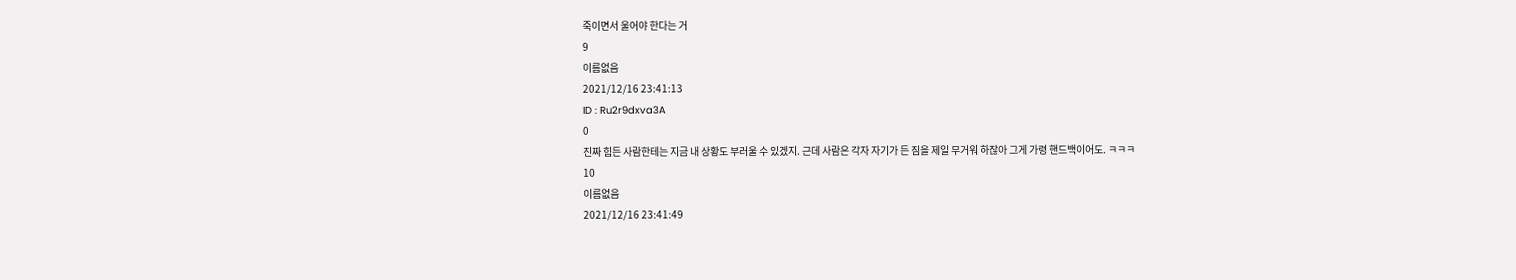죽이면서 울어야 한다는 거
9
이름없음
2021/12/16 23:41:13
ID : Ru2r9dxva3A
0
진짜 힘든 사람한테는 지금 내 상황도 부러울 수 있겠지. 근데 사람은 각자 자기가 든 짐을 제일 무거워 하잖아 그게 가령 핸드백이어도. ㅋㅋㅋ
10
이름없음
2021/12/16 23:41:49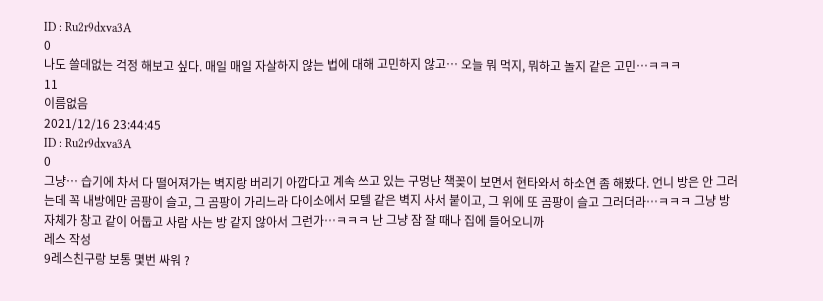ID : Ru2r9dxva3A
0
나도 쓸데없는 걱정 해보고 싶다. 매일 매일 자살하지 않는 법에 대해 고민하지 않고… 오늘 뭐 먹지, 뭐하고 놀지 같은 고민…ㅋㅋㅋ
11
이름없음
2021/12/16 23:44:45
ID : Ru2r9dxva3A
0
그냥… 습기에 차서 다 떨어져가는 벽지랑 버리기 아깝다고 계속 쓰고 있는 구멍난 책꽂이 보면서 현타와서 하소연 좀 해봤다. 언니 방은 안 그러는데 꼭 내방에만 곰팡이 슬고, 그 곰팡이 가리느라 다이소에서 모텔 같은 벽지 사서 붙이고, 그 위에 또 곰팡이 슬고 그러더라…ㅋㅋㅋ 그냥 방 자체가 창고 같이 어둡고 사람 사는 방 같지 않아서 그런가…ㅋㅋㅋ 난 그냥 잠 잘 때나 집에 들어오니까
레스 작성
9레스친구랑 보통 몇번 싸워 ?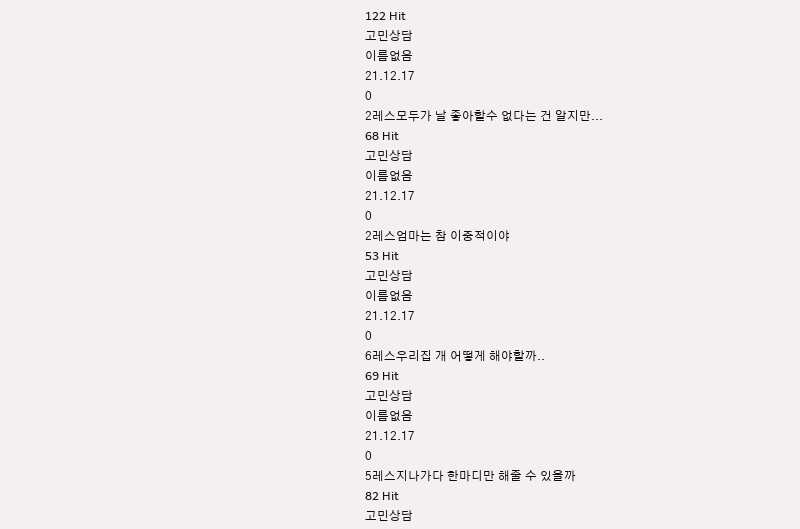122 Hit
고민상담
이름없음
21.12.17
0
2레스모두가 날 좋아할수 없다는 건 알지만...
68 Hit
고민상담
이름없음
21.12.17
0
2레스엄마는 참 이중적이야
53 Hit
고민상담
이름없음
21.12.17
0
6레스우리집 개 어떻게 해야할까..
69 Hit
고민상담
이름없음
21.12.17
0
5레스지나가다 한마디만 해줄 수 있을까
82 Hit
고민상담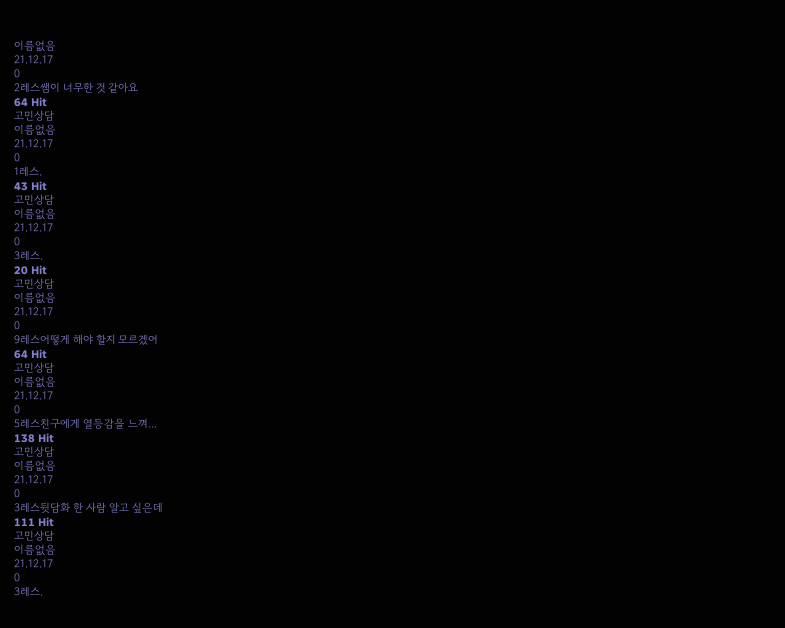이름없음
21.12.17
0
2레스쌤이 너무한 것 같아요
64 Hit
고민상담
이름없음
21.12.17
0
1레스.
43 Hit
고민상담
이름없음
21.12.17
0
3레스.
20 Hit
고민상담
이름없음
21.12.17
0
9레스어떻게 해야 할지 모르겠어
64 Hit
고민상담
이름없음
21.12.17
0
5레스친구에게 열등감을 느껴...
138 Hit
고민상담
이름없음
21.12.17
0
3레스뒷담화 한 사람 알고 싶은데
111 Hit
고민상담
이름없음
21.12.17
0
3레스.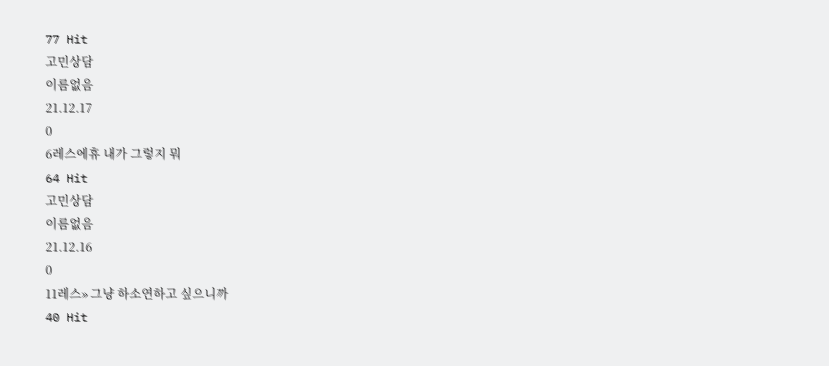77 Hit
고민상담
이름없음
21.12.17
0
6레스에휴 내가 그렇지 뭐
64 Hit
고민상담
이름없음
21.12.16
0
11레스» 그냥 하소연하고 싶으니까
40 Hit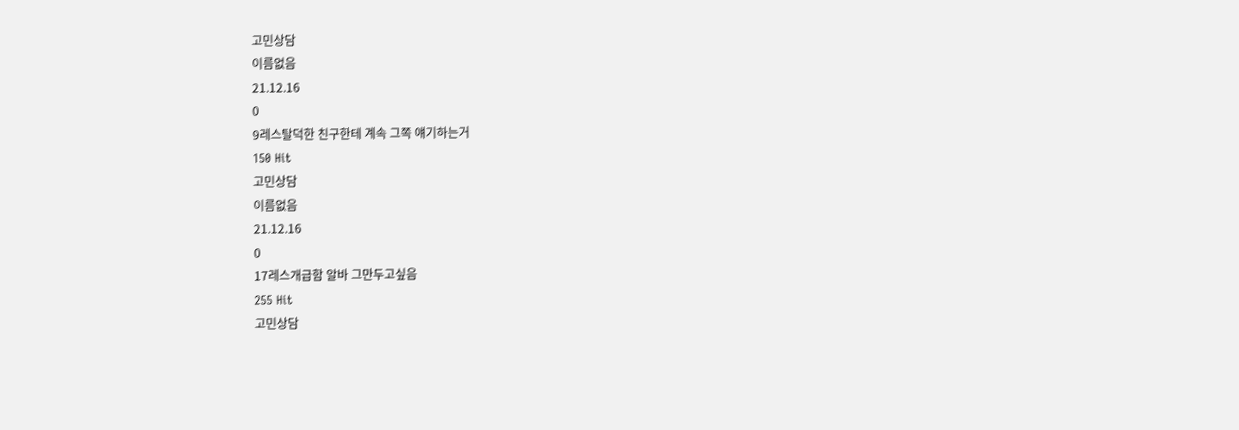고민상담
이름없음
21.12.16
0
9레스탈덕한 친구한테 계속 그쪽 얘기하는거
150 Hit
고민상담
이름없음
21.12.16
0
17레스개급함 알바 그만두고싶음
255 Hit
고민상담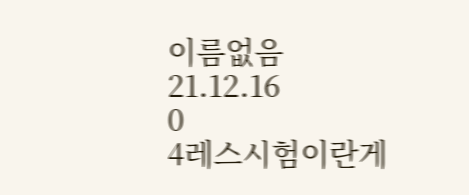이름없음
21.12.16
0
4레스시험이란게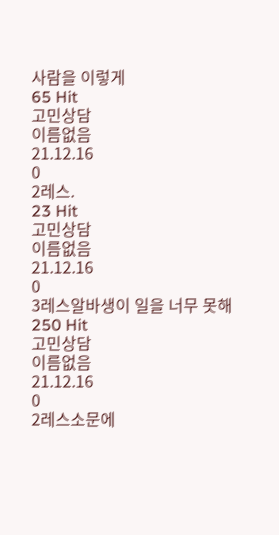사람을 이렇게
65 Hit
고민상담
이름없음
21.12.16
0
2레스.
23 Hit
고민상담
이름없음
21.12.16
0
3레스알바생이 일을 너무 못해
250 Hit
고민상담
이름없음
21.12.16
0
2레스소문에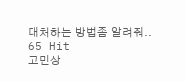대처하는 방법좀 알려줘..
65 Hit
고민상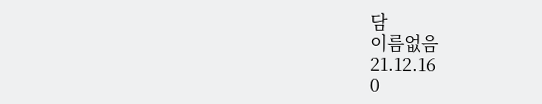담
이름없음
21.12.16
0